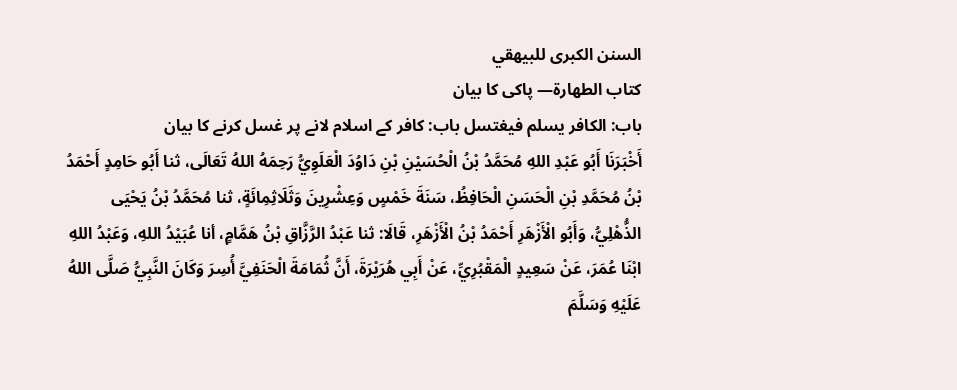السنن الكبرى للبيهقي
كتاب الطهارة— پاکی کا بیان
باب: الكافر يسلم فيغتسل باب: کافر کے اسلام لانے پر غسل کرنے کا بیان
أَخْبَرَنَا أَبُو عَبْدِ اللهِ مُحَمَّدُ بْنُ الْحُسَيْنِ بْنِ دَاوُدَ الْعَلَوِيُّ رَحِمَهُ اللهُ تَعَالَى، ثنا أَبُو حَامِدٍ أَحْمَدُ بْنُ مُحَمَّدِ بْنِ الْحَسَنِ الْحَافِظُ، سَنَةَ خَمْسٍ وَعِشْرِينَ وَثَلَاثِمِائَةٍ، ثنا مُحَمَّدُ بْنُ يَحْيَى الذُّهْلِيُّ، وَأَبُو الْأَزْهَرِ أَحْمَدُ بْنُ الْأَزْهَرِ، قَالَا: ثنا عَبْدُ الرَّزَّاقِ بْنُ هَمَّامٍ، أنا عُبَيْدُ اللهِ، وَعَبْدُ اللهِ ابْنَا عُمَرَ، عَنْ سَعِيدٍ الْمَقْبُرِيِّ، عَنْ أَبِي هُرَيْرَةَ، أَنَّ ثُمَامَةَ الْحَنَفِيَّ أُسِرَ وَكَانَ النَّبِيُّ صَلَّى اللهُ عَلَيْهِ وَسَلَّمَ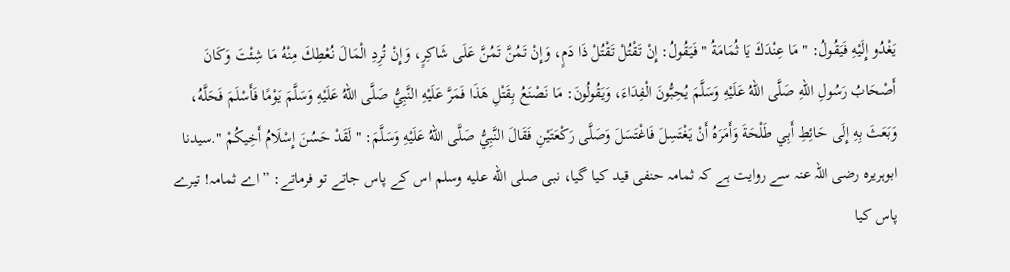يَغْدُو إِلَيْهِ فَيَقُولُ: " مَا عِنْدَكَ يَا ثُمَامَةُ " فَيَقُولُ: إِنْ تَقْتُلْ تَقْتُلْ ذَا دَمٍ، وَإِنْ تَمُنَّ تَمُنَّ عَلَى شَاكِرٍ، وَإِنْ تُرِدِ الْمَالَ نُعْطِكَ مِنْهُ مَا شِئْتَ وَكَانَ أَصْحَابُ رَسُولِ اللهِ صَلَّى اللهُ عَلَيْهِ وَسَلَّمَ يُحِبُّونَ الْفِدَاءَ، وَيَقُولُونَ: مَا نَصْنَعُ بِقَتْلِ هَذَا فَمَرَّ عَلَيْهِ النَّبِيُّ صَلَّى اللهُ عَلَيْهِ وَسَلَّمَ يَوْمًا فَأَسْلَمَ فَحَلَّهُ، وَبَعَثَ بِهِ إِلَى حَائِطِ أَبِي طَلْحَةَ وَأَمَرَهُ أَنْ يَغْتَسِلَ فَاغْتَسَلَ وَصَلَّى رَكْعَتَيْنِ فَقَالَ النَّبِيُّ صَلَّى اللهُ عَلَيْهِ وَسَلَّمَ: " لَقَدْ حَسُنَ إِسْلَامُ أَخِيكُمْ ".سیدنا ابوہریرہ رضی اللہ عنہ سے روایت ہے کہ ثمامہ حنفی قید کیا گیا، نبی صلى الله عليه وسلم اس کے پاس جاتے تو فرماتے: ”اے ثمامہ! تیرے پاس کیا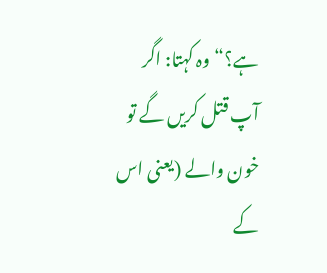ہے؟“ وہ کہتا: اگر آپ قتل کریں گے تو خون والے (یعنی اس کے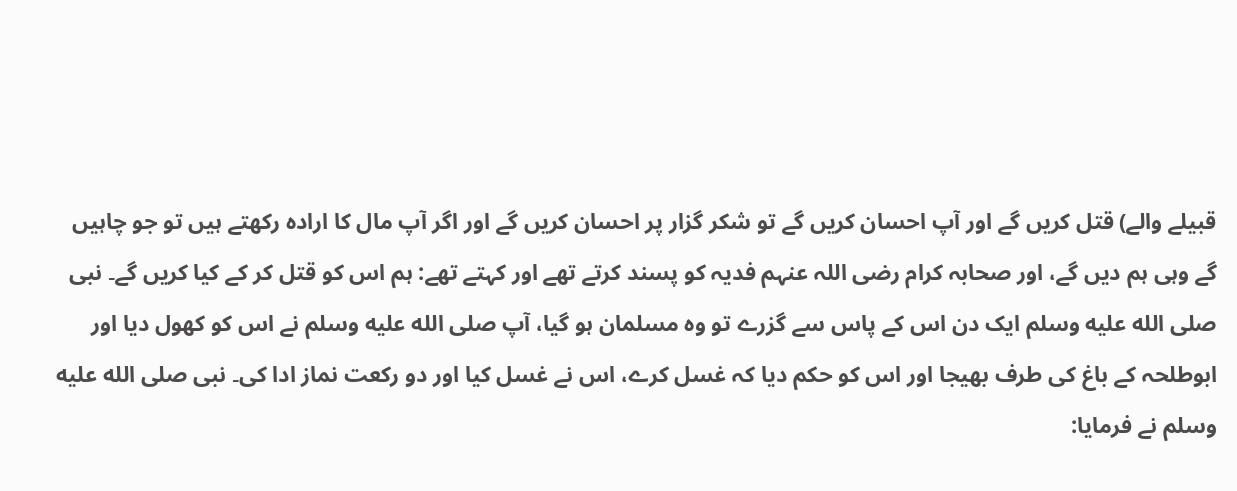قبیلے والے) قتل کریں گے اور آپ احسان کریں گے تو شکر گزار پر احسان کریں گے اور اگر آپ مال کا ارادہ رکھتے ہیں تو جو چاہیں گے وہی ہم دیں گے، اور صحابہ کرام رضی اللہ عنہم فدیہ کو پسند کرتے تھے اور کہتے تھے: ہم اس کو قتل کر کے کیا کریں گے۔ نبی صلى الله عليه وسلم ایک دن اس کے پاس سے گزرے تو وہ مسلمان ہو گیا، آپ صلى الله عليه وسلم نے اس کو کھول دیا اور ابوطلحہ کے باغ کی طرف بھیجا اور اس کو حکم دیا کہ غسل کرے، اس نے غسل کیا اور دو رکعت نماز ادا کی۔ نبی صلى الله عليه وسلم نے فرمایا: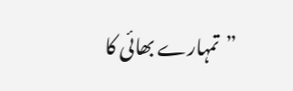”تمہارے بھائی کا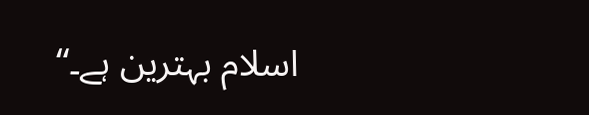اسلام بہترین ہے۔“